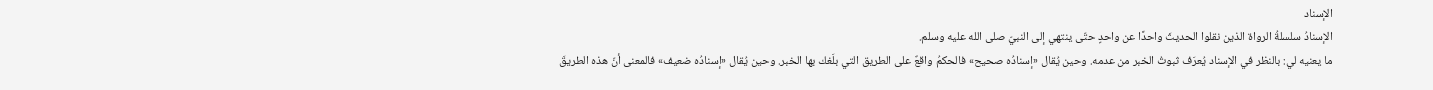الإسناد
الإسنادُ سلسلةُ الرواة الذين نقلوا الحديثَ واحدًا عن واحدٍ حتّى ينتهي إلى النبيّ صلى الله عليه وسلم.
ما يعنيه لي: بالنظر في الإسناد يُعرَف ثبوتُ الخبر من عدمه. وحين يُقال «إسنادُه صحيح» فالحكمُ واقعٌ على الطريق التي بلَغك بها الخبر. وحين يُقال «إسنادُه ضعيف» فالمعنى أنّ هذه الطريقَ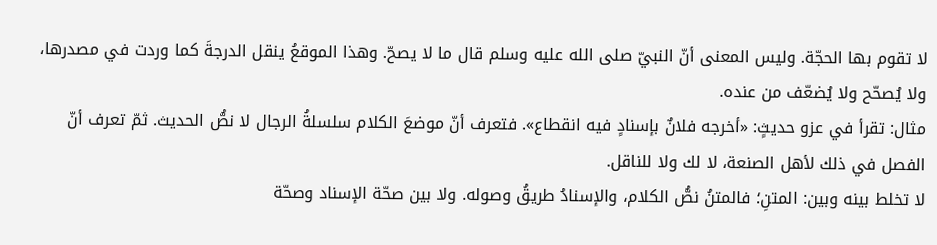لا تقوم بها الحجّة. وليس المعنى أنّ النبيّ صلى الله عليه وسلم قال ما لا يصحّ. وهذا الموقعُ ينقل الدرجةَ كما وردت في مصدرها، ولا يُصحّح ولا يُضعّف من عنده.
مثال: تقرأ في عزو حديثٍ: «أخرجه فلانٌ بإسنادٍ فيه انقطاع». فتعرف أنّ موضعَ الكلام سلسلةُ الرجال لا نصُّ الحديث. ثمّ تعرف أنّ الفصل في ذلك لأهل الصنعة، لا لك ولا للناقل.
لا تخلط بينه وبين: المتنِ؛ فالمتنُ نصُّ الكلام، والإسنادُ طريقُ وصوله. ولا بين صحّة الإسناد وصحّة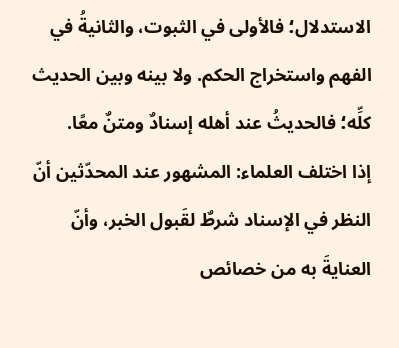الاستدلال؛ فالأولى في الثبوت، والثانيةُ في الفهم واستخراج الحكم. ولا بينه وبين الحديث كلِّه؛ فالحديثُ عند أهله إسنادٌ ومتنٌ معًا.
إذا اختلف العلماء: المشهور عند المحدّثين أنّ النظر في الإسناد شرطٌ لقَبول الخبر، وأنّ العنايةَ به من خصائص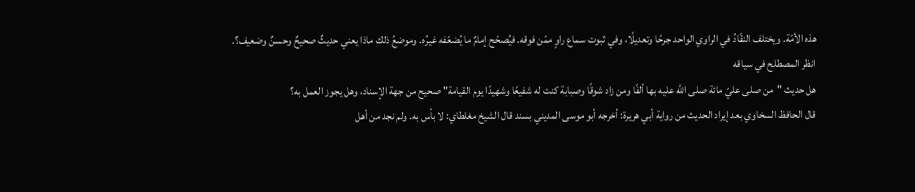هذه الأمّة. ويختلف النقّادُ في الراوي الواحد جرحًا وتعديلًا، وفي ثبوت سماع راوٍ ممّن فوقه. فيُصحّح إمامٌ ما يُضعّفه غيرُه. وموضعُ ذلك ماذا يعني حديثٌ صحيحٌ وحسنٌ وضعيف؟.
انظر المصطلح في سياقه
هل حديث "من صلى عليّ مائة صلى الله عليه بها ألفًا ومن زاد شوقًا وصبابة كنت له شفيعًا وشهيدًا يوم القيامة" صحيح من جهة الإسناد، وهل يجوز العمل به؟
قال الحافظ السخاوي بعد إيراد الحديث من رواية أبي هريرة: أخرجه أبو موسى المديني بسند قال الشيخ مغلطاي: لا بأس به. ولم نجد من أهل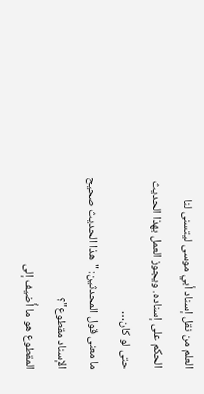العلم من نقل إسناد أبي موسى ليتسنى لنا الحكم على إسناده. ويجوز العمل بهذا الحديث حتى لو كان…
ما معنى قول المحدثين: "هذا الحديث صحيح الإسناد مقطوع"؟
المقطوع هو ما أُضيف إلى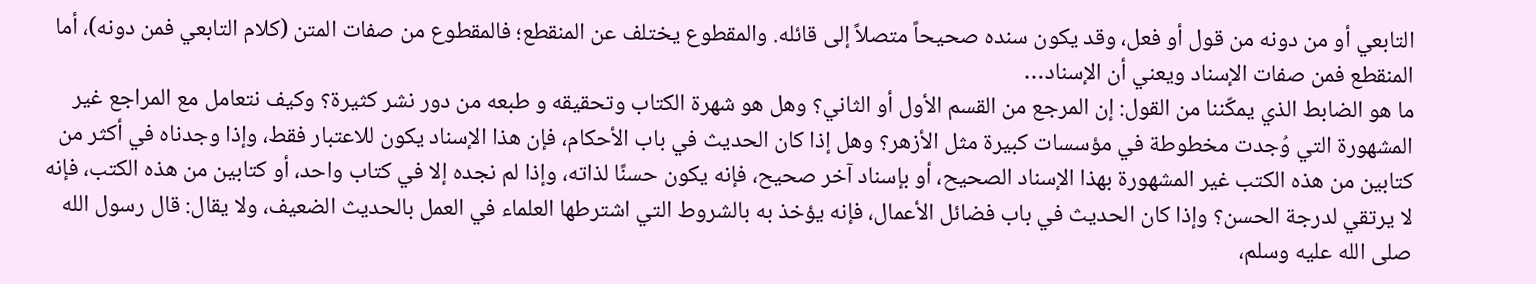التابعي أو من دونه من قول أو فعل، وقد يكون سنده صحيحاً متصلاً إلى قائله. والمقطوع يختلف عن المنقطع؛ فالمقطوع من صفات المتن (كلام التابعي فمن دونه)، أما المنقطع فمن صفات الإسناد ويعني أن الإسناد…
ما هو الضابط الذي يمكّننا من القول: إن المرجع من القسم الأول أو الثاني؟ وهل هو شهرة الكتاب وتحقيقه و طبعه من دور نشر كثيرة؟ وكيف نتعامل مع المراجع غير المشهورة التي وُجدت مخطوطة في مؤسسات كبيرة مثل الأزهر؟ وهل إذا كان الحديث في باب الأحكام، فإن هذا الإسناد يكون للاعتبار فقط، وإذا وجدناه في أكثر من كتابين من هذه الكتب غير المشهورة بهذا الإسناد الصحيح، أو بإسناد آخر صحيح، فإنه يكون حسنًا لذاته، وإذا لم نجده إلا في كتاب واحد، أو كتابين من هذه الكتب، فإنه لا يرتقي لدرجة الحسن؟ وإذا كان الحديث في باب فضائل الأعمال، فإنه يؤخذ به بالشروط التي اشترطها العلماء في العمل بالحديث الضعيف، ولا يقال: قال رسول الله صلى الله عليه وسلم،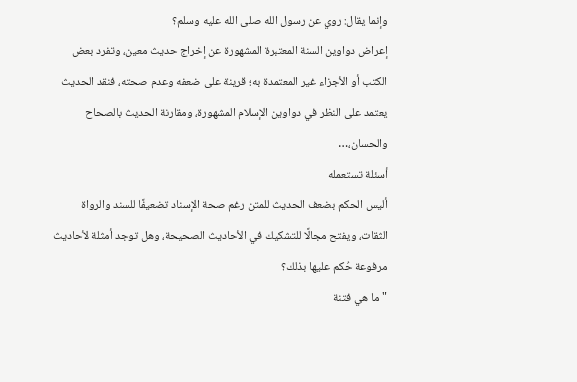وإنما يقال: روي عن رسول الله صلى الله عليه وسلم؟
إعراض دواوين السنة المعتبرة المشهورة عن إخراج حديث معين، وتفرد بعض الكتب أو الأجزاء غير المعتمدة به؛ قرينة على ضعفه وعدم صحته، فنقد الحديث يعتمد على النظر في دواوين الإسلام المشهورة، ومقارنة الحديث بالصحاح والحسان،…
أسئلة تستعمله
أليس الحكم بضعف الحديث للمتن رغم صحة الإسناد تضعيفًا للسند والرواة الثقات، ويفتح مجالًا للتشكيك في الأحاديث الصحيحة، وهل توجد أمثلة لأحاديث مرفوعة حُكم عليها بذلك؟
"ما هي فتنة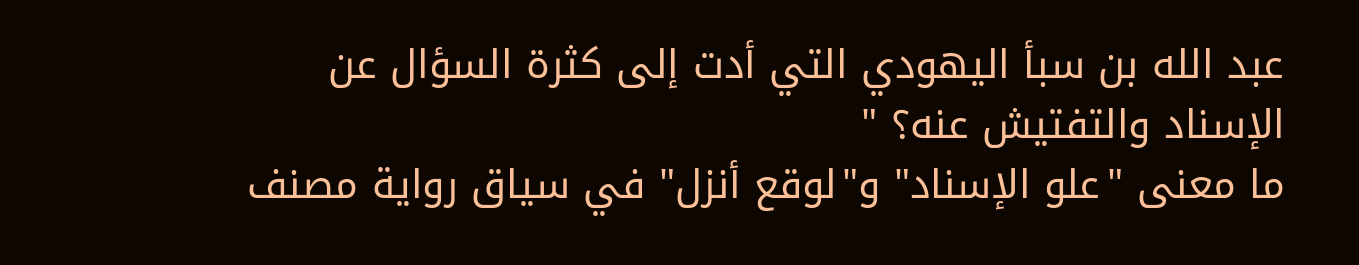عبد الله بن سبأ اليهودي التي أدت إلى كثرة السؤال عن الإسناد والتفتيش عنه؟ "
ما معنى "علو الإسناد" و"لوقع أنزل" في سياق رواية مصنف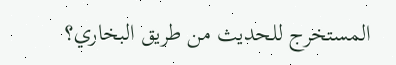المستخرج للحديث من طريق البخاري؟